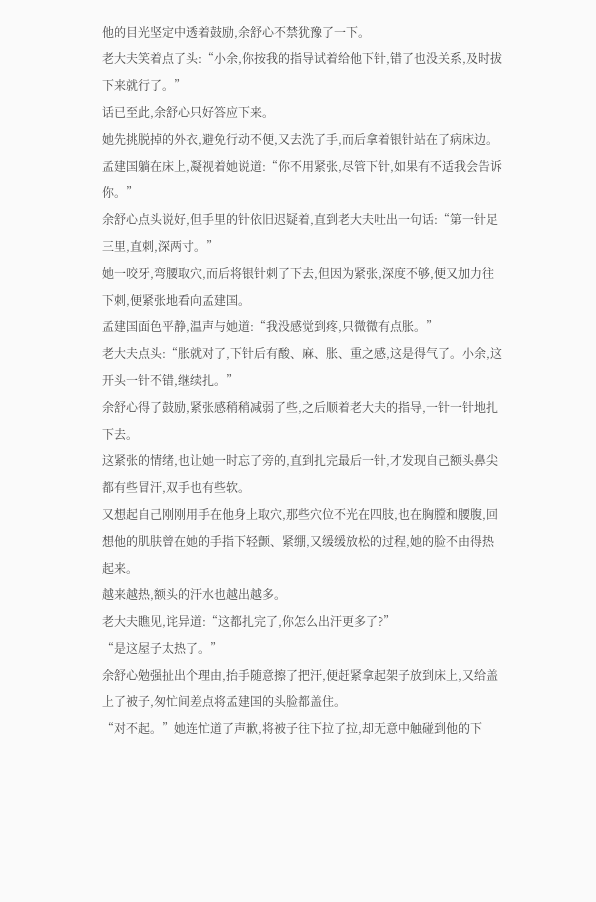他的目光坚定中透着鼓励,余舒心不禁犹豫了一下。
老大夫笑着点了头:“小余,你按我的指导试着给他下针,错了也没关系,及时拔下来就行了。”
话已至此,余舒心只好答应下来。
她先挑脱掉的外衣,避免行动不便,又去洗了手,而后拿着银针站在了病床边。
孟建国躺在床上,凝视着她说道:“你不用紧张,尽管下针,如果有不适我会告诉你。”
余舒心点头说好,但手里的针依旧迟疑着,直到老大夫吐出一句话:“第一针足三里,直刺,深两寸。”
她一咬牙,弯腰取穴,而后将银针刺了下去,但因为紧张,深度不够,便又加力往下刺,便紧张地看向孟建国。
孟建国面色平静,温声与她道:“我没感觉到疼,只微微有点胀。”
老大夫点头:“胀就对了,下针后有酸、麻、胀、重之感,这是得气了。小余,这开头一针不错,继续扎。”
余舒心得了鼓励,紧张感稍稍减弱了些,之后顺着老大夫的指导,一针一针地扎下去。
这紧张的情绪,也让她一时忘了旁的,直到扎完最后一针,才发现自己额头鼻尖都有些冒汗,双手也有些软。
又想起自己刚刚用手在他身上取穴,那些穴位不光在四肢,也在胸膛和腰腹,回想他的肌肤曾在她的手指下轻颤、紧绷,又缓缓放松的过程,她的脸不由得热起来。
越来越热,额头的汗水也越出越多。
老大夫瞧见,诧异道:“这都扎完了,你怎么出汗更多了?”
“是这屋子太热了。”
余舒心勉强扯出个理由,抬手随意擦了把汗,便赶紧拿起架子放到床上,又给盖上了被子,匆忙间差点将孟建国的头脸都盖住。
“对不起。”她连忙道了声歉,将被子往下拉了拉,却无意中触碰到他的下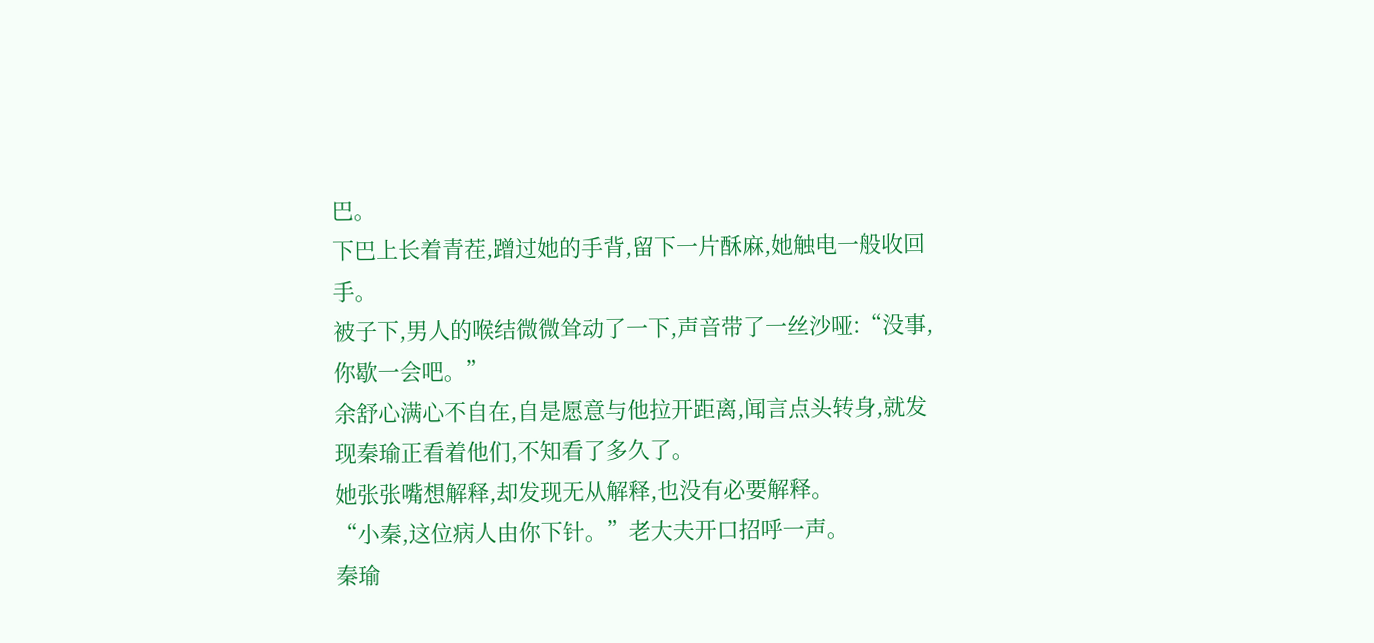巴。
下巴上长着青茬,蹭过她的手背,留下一片酥麻,她触电一般收回手。
被子下,男人的喉结微微耸动了一下,声音带了一丝沙哑:“没事,你歇一会吧。”
余舒心满心不自在,自是愿意与他拉开距离,闻言点头转身,就发现秦瑜正看着他们,不知看了多久了。
她张张嘴想解释,却发现无从解释,也没有必要解释。
“小秦,这位病人由你下针。”老大夫开口招呼一声。
秦瑜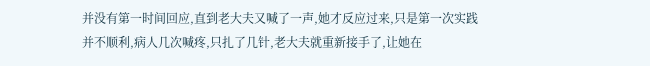并没有第一时间回应,直到老大夫又喊了一声,她才反应过来,只是第一次实践并不顺利,病人几次喊疼,只扎了几针,老大夫就重新接手了,让她在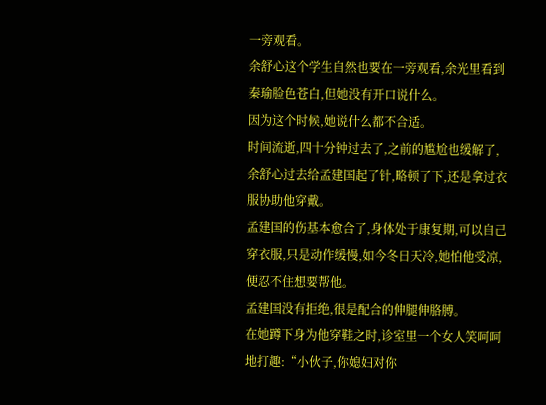一旁观看。
余舒心这个学生自然也要在一旁观看,余光里看到秦瑜脸色苍白,但她没有开口说什么。
因为这个时候,她说什么都不合适。
时间流逝,四十分钟过去了,之前的尴尬也缓解了,余舒心过去给孟建国起了针,略顿了下,还是拿过衣服协助他穿戴。
孟建国的伤基本愈合了,身体处于康复期,可以自己穿衣服,只是动作缓慢,如今冬日天冷,她怕他受凉,便忍不住想要帮他。
孟建国没有拒绝,很是配合的伸腿伸胳膊。
在她蹲下身为他穿鞋之时,诊室里一个女人笑呵呵地打趣:“小伙子,你媳妇对你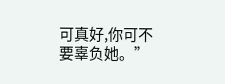可真好,你可不要辜负她。”